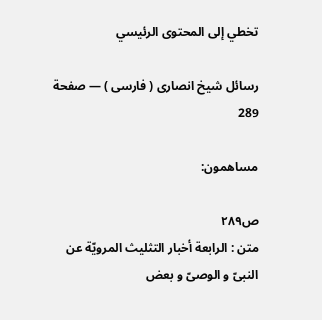تخطي إلى المحتوى الرئيسي

رسائل شيخ انصارى ( فارسى ) — صفحة 289

مساهمون:

ص٢٨٩
متن : الرابعة أخبار التثليث المرويّة عن النبىّ و الوصىّ و بعض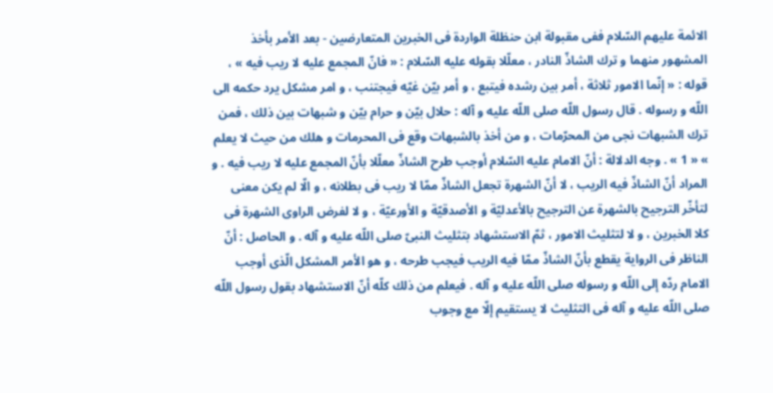الائمة عليهم السّلام ففى مقبولة ابن حنظلة الواردة فى الخبرين المتعارضين - بعد الأمر بأخذ المشهور منهما و ترك الشاذّ النادر ، معلّلا بقوله عليه السّلام : « فانّ المجمع عليه لا ريب فيه » ، قوله : « إنّما الامور ثلاثة ، أمر بين رشده فيتبع ، و أمر بيّن غيّه فيجتنب ، و امر مشكل يرد حكمه الى اللّه و رسوله . قال رسول اللّه صلى اللّه عليه و آله : حلال بيّن و حرام بيّن و شبهات بين ذلك ، فمن ترك الشبهات نجى من المحرّمات ، و من أخذ بالشبهات وقع فى المحرمات و هلك من حيث لا يعلم » « 1 » . وجه الدلالة : أنّ الامام عليه السّلام أوجب طرح الشاذّ معلّلا بأنّ المجمع عليه لا ريب فيه . و المراد أنّ الشاذّ فيه الريب ، لا أنّ الشهرة تجعل الشاذّ ممّا لا ريب فى بطلانه ، و الّا لم يكن معنى لتأخّر الترجيح بالشهرة عن الترجيح بالأعدليّة و الأصدقيّة و الأورعيّة ، و لا لفرض الراوى الشهرة فى كلا الخبرين ، و لا لتثليث الامور ، ثمّ الاستشهاد بتثليث النبىّ صلى اللّه عليه و آله . و الحاصل : أنّ الناظر فى الرواية يقطع بأنّ الشاذّ ممّا فيه الريب فيجب طرحه ، و هو الأمر المشكل الّذى أوجب الامام ردّه إلى اللّه و رسوله صلى اللّه عليه و آله . فيعلم من ذلك كلّه أنّ الاستشهاد بقول رسول اللّه صلى اللّه عليه و آله فى التثليث لا يستقيم إلّا مع وجوب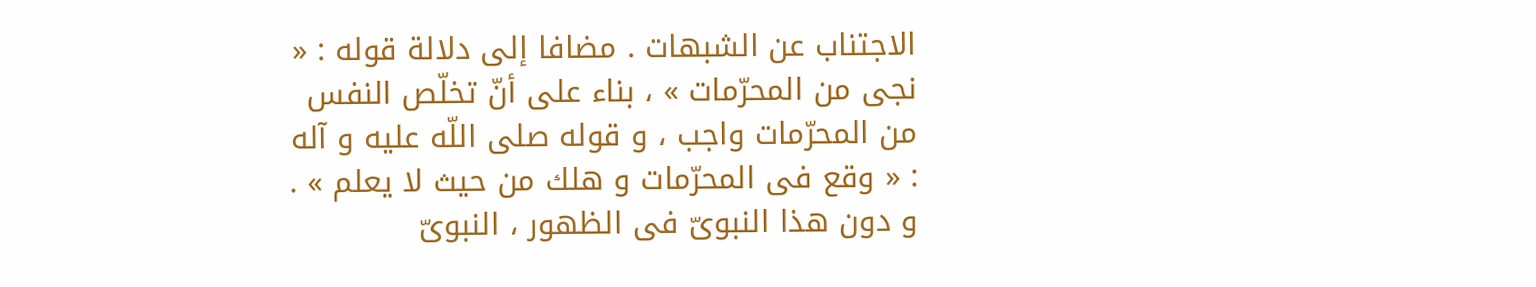الاجتناب عن الشبهات . مضافا إلى دلالة قوله : « نجى من المحرّمات » ، بناء على أنّ تخلّص النفس من المحرّمات واجب ، و قوله صلى اللّه عليه و آله : « وقع فى المحرّمات و هلك من حيث لا يعلم » . و دون هذا النبوىّ فى الظهور ، النبوىّ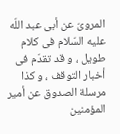المروىّ عن أبى عبد اللّه عليه السّلام فى كلام طويل ، و قد تقدّم فى أخبار التوقف ، و كذا مرسلة الصدوق عن أمير المؤمنين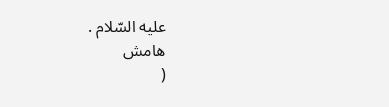عليه السّلام .
هامش
(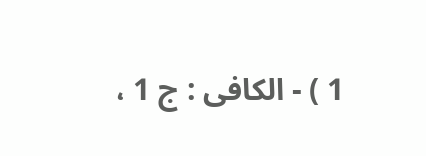1 ) - الكافى : ج 1 ،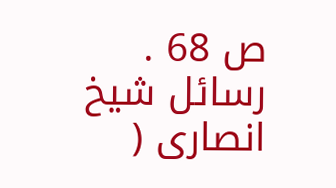ص 68 .
رسائل شيخ انصارى (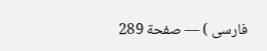فارسى ) — صفحة 289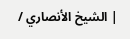| الشيخ الأنصاري /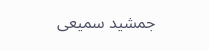جمشيد سميعى